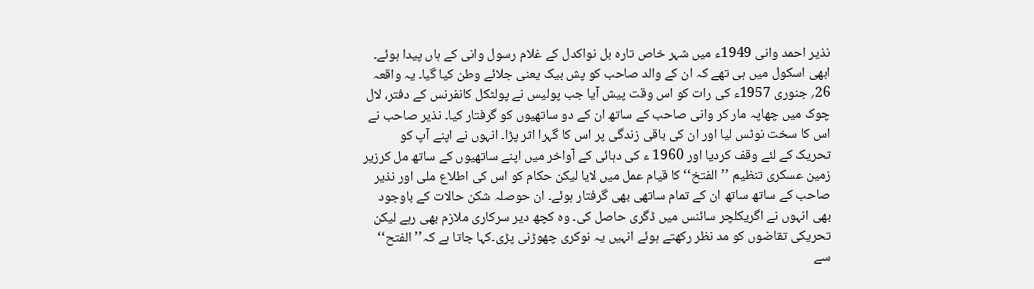نذیر احمد وانی 1949ء میں شہر خاص تارہ بل نواکدل کے غلام رسول وانی کے ہاں پیدا ہوئے۔ ابھی اسکول میں ہی تھے کہ ان کے والد صاحب کو پش بیک یعنی جلائے وطن کیا گیا۔ یہ واقعہ 26؍ جنوری 1957ء کی رات کو اس وقت پیش آیا جب پولیس نے پولٹکل کانفرنس کے دفتر، لال چوک میں چھاپہ مار کر وانی صاحب کے ساتھ ان کے دو ساتھیوں کو گرفتار کیا۔ نذیر صاحب نے اس کا سخت نوٹس لیا اور ان کی باقی زندگی پر اس کا گہرا اثر پڑا۔ انہوں نے اپنے آپ کو تحریک کے لئے وقف کردیا اور 1960 ء کی دہائی کے آواخر میں اپنے ساتھیوں کے ساتھ مل کرزیر زمین عسکری تنظیم ’’الفتخ‘‘ کا قیام عمل میں لایا لیکن حکام کو اس کی اطلاع ملی اور نذیر صاحب کے ساتھ ساتھ ان کے تمام ساتھی بھی گرفتار ہوئے۔ ان حوصلہ شکن حالات کے باوجود بھی انہوں نے اگریکلچر سائنس میں ڈگری حاصل کی۔ وہ کچھ دیر سرکاری ملازم بھی رہے لیکن تحریکی تقاضوں کو مد نظر رکھتے ہوئے انہیں یہ نوکری چھوڑنی پڑی۔کہا جاتا ہے کہ’’ الفتح‘‘ سے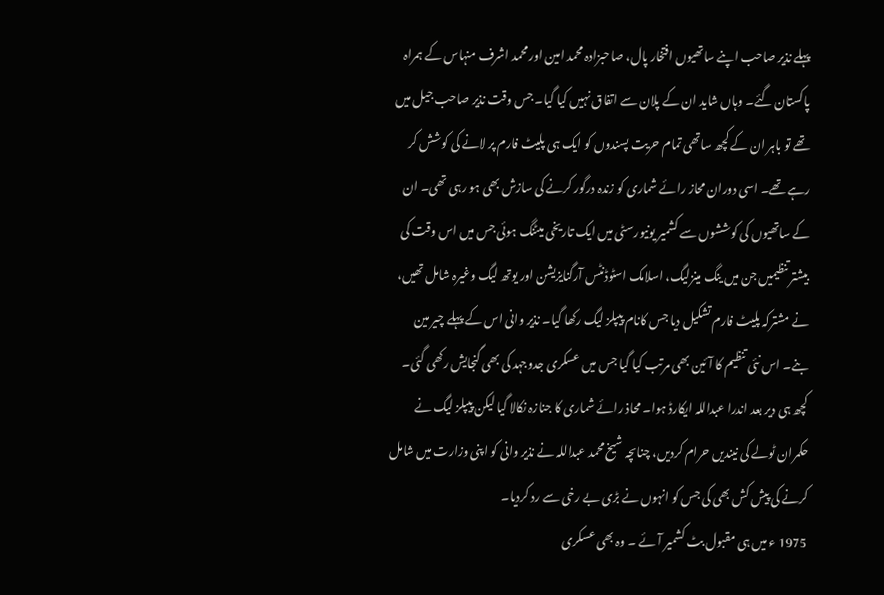پہلے نذیر صاحب اپنے ساتھیوں افتخار پال، صاحبزادہ محمد امین اور محمد اشرف منہاس کے ہمراہ پاکستان گئے۔ وہاں شاید ان کے پلان سے اتفاق نہیں کیا گیا۔ جس وقت نذیر صاحب جیل میں تھے تو باہر ان کے کچھ ساتھی تمام حریت پسندوں کو ایک ہی پلیٹ فارم پر لانے کی کوشش کر رہے تھے۔ اسی دوران محاز رائے شماری کو زندہ درگور کرنے کی سازش بھی ہو رہی تھی۔ ان کے ساتھیوں کی کوششوں سے کشمیر یونیورسٹی میں ایک تاریخی میٹنگ ہوئی جس میں اس وقت کی بیشتر تنظیمیں جن میں ینگ مینزلیگ، اسلامک اسٹوڈنٹس آرگنایزیشن اور یوتھ لیگ وغیرہ شامل تھیں، نے مشترکہ پلیٹ فارم تشکیل دیا جس کانام پیپلز لیگ رکھا گیا۔ نذیر وانی اس کے پہلے چیر مین بنے۔ اس نئی تنظیم کا آئین بھی مرتب کیا گیا جس میں عسکری جدوجہد کی بھی گنجایش رکھی گئی۔ کچھ ہی دیر بعد اندرا عبداللہ ایکارڈ ہوا۔ محاذ رائے شماری کا جنازہ نکالا گیا لیکن پیپلز لیگ نے حکمران ٹولے کی نیندیں حرام کردیں، چناںچہ شیخ محمد عبداللہ نے نذیر وانی کو اپنی وزارت میں شامل کرنے کی پیش کش بھی کی جس کو انہوں نے بڑی بے رخی سے رد کردیا۔
1975 ء میں ہی مقبول بٹ کشمیر آئے ۔ وہ بھی عسکری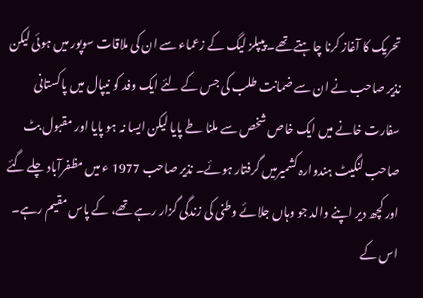تحریک کا آغاز کرنا چاہتے تھے۔ پیپلز لیگ کے زعماء سے ان کی ملاقات سوپور میں ہوئی لیکن نذیر صاحب نے ان سے ضمانت طلب کی جس کے لئے ایک وفد کو نیپال میں پاکستانی سفارت خانے میں ایک خاص شخص سے ملنا طے پایا لیکن ایسا نہ ہو پایا اور مقبول بٹ صاحب لنگیٹ ہندوارہ کشمیرمیں گرفتار ہوئے۔ نذیر صاحب 1977 ء میں مظفرآباد چلے گئے اور کچھ دیر اپنے والد جو وہاں جلائے وطنی کی زندگی گزار رہے تھے، کے پاس مقیم رہے۔ اس کے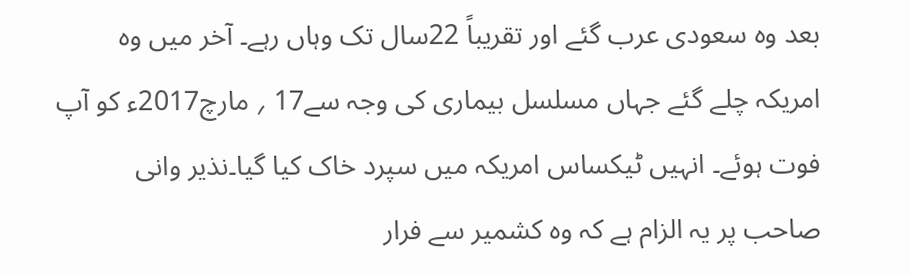بعد وہ سعودی عرب گئے اور تقریباً 22سال تک وہاں رہے۔ آخر میں وہ امریکہ چلے گئے جہاں مسلسل بیماری کی وجہ سے17 ؍ مارچ2017ء کو آپ فوت ہوئے۔ انہیں ٹیکساس امریکہ میں سپرد خاک کیا گیا۔نذیر وانی صاحب پر یہ الزام ہے کہ وہ کشمیر سے فرار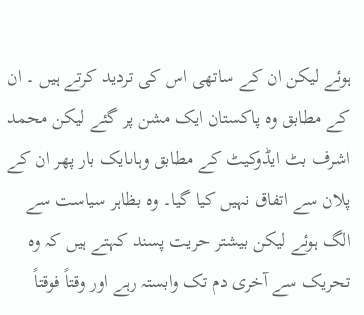ہوئے لیکن ان کے ساتھی اس کی تردید کرتے ہیں ۔ ان کے مطابق وہ پاکستان ایک مشن پر گئے لیکن محمد اشرف بٹ ایڈوکیٹ کے مطابق وہاںایک بار پھر ان کے پلان سے اتفاق نہیں کیا گیا۔ وہ بظاہر سیاست سے الگ ہوئے لیکن بیشتر حریت پسند کہتے ہیں کہ وہ تحریک سے آخری دم تک وابستہ رہے اور وقتاً فوقتاً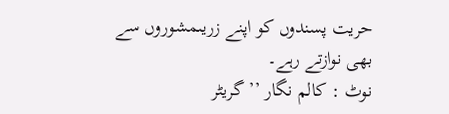حریت پسندوں کو اپنے زریںمشوروں سے بھی نوازتے رہے۔
نوٹ : کالم نگار ’’گریٹر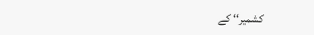کشمیر‘‘ کے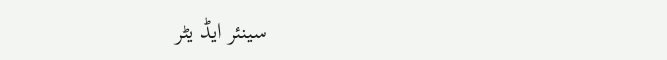سینئر ایڈ یٹر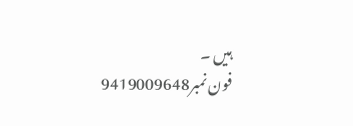ہیں ۔
فون نمبر9419009648